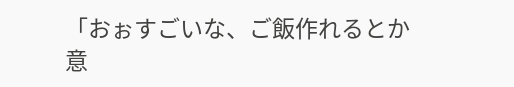「おぉすごいな、ご飯作れるとか意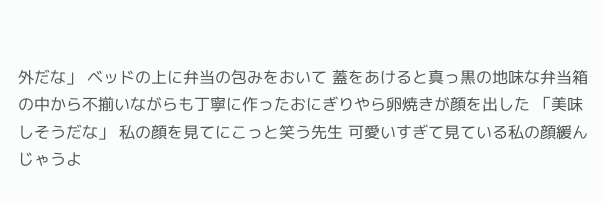外だな」 ベッドの上に弁当の包みをおいて 蓋をあけると真っ黒の地味な弁当箱の中から不揃いながらも丁寧に作ったおにぎりやら卵焼きが顔を出した 「美味しそうだな」 私の顔を見てにこっと笑う先生 可愛いすぎて見ている私の顔緩んじゃうよ